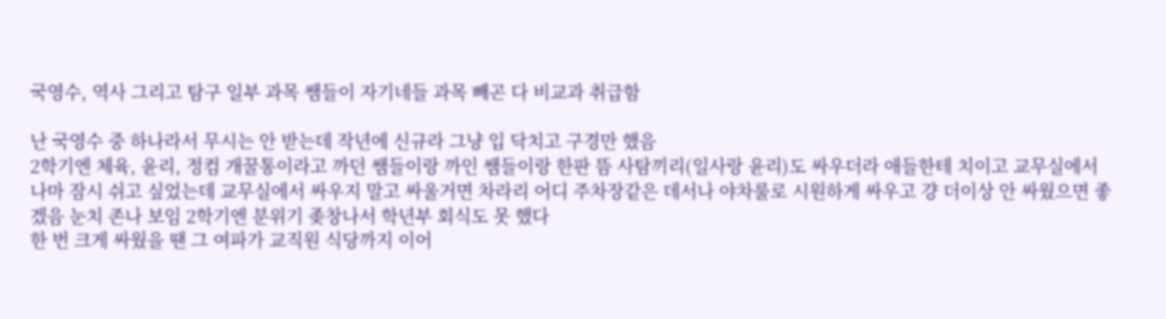국영수, 역사 그리고 탐구 일부 과목 쌤들이 자기네들 과목 빼곤 다 비교과 취급함

난 국영수 중 하나라서 무시는 안 받는데 작년에 신규라 그냥 입 닥치고 구경만 했음
2학기엔 체육, 윤리, 정컴 개꿀통이라고 까던 쌤들이랑 까인 쌤들이랑 한판 뜸 사탐끼리(일사랑 윤리)도 싸우더라 애들한테 치이고 교무실에서나마 잠시 쉬고 싶었는데 교무실에서 싸우지 말고 싸울거면 차라리 어디 주차장같은 데서나 야차룰로 시원하게 싸우고 걍 더이상 안 싸웠으면 좋겠음 눈치 존나 보임 2학기엔 분위기 좆창나서 학년부 회식도 못 했다
한 번 크게 싸웠을 땐 그 여파가 교직원 식당까지 이어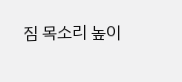짐 목소리 높이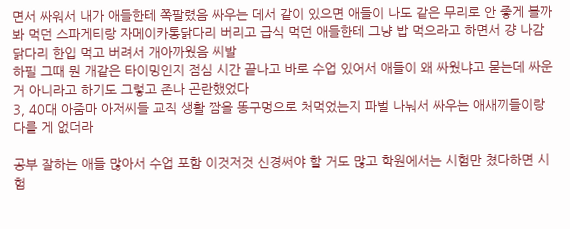면서 싸워서 내가 애들한테 쪽팔렸음 싸우는 데서 같이 있으면 애들이 나도 같은 무리로 안 좋게 볼까봐 먹던 스파게티랑 자메이카통닭다리 버리고 급식 먹던 애들한테 그냥 밥 먹으라고 하면서 걍 나감 닭다리 한입 먹고 버려서 개아까웠음 씨발
하필 그때 뭔 개같은 타이밍인지 점심 시간 끝나고 바로 수업 있어서 애들이 왜 싸웠냐고 묻는데 싸운 거 아니라고 하기도 그렇고 존나 곤란했었다
3, 40대 아줌마 아저씨들 교직 생활 짬을 똥구멍으로 처먹었는지 파벌 나눠서 싸우는 애새끼들이랑 다를 게 없더라

공부 잘하는 애들 많아서 수업 포함 이것저것 신경써야 할 거도 많고 학원에서는 시험만 쳤다하면 시험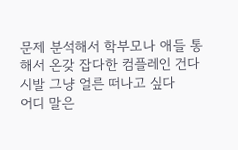문제 분석해서 학부모나 애들 통해서 온갖 잡다한 컴플레인 건다 시발 그냥 얼른 떠나고 싶다
어디 말은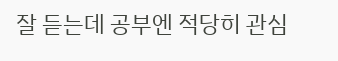잘 듣는데 공부엔 적당히 관심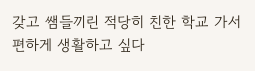갖고 쌤들끼린 적당히 친한 학교 가서 편하게 생활하고 싶다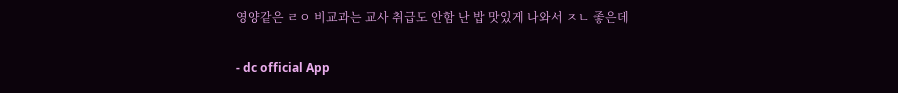영양같은 ㄹㅇ 비교과는 교사 취급도 안함 난 밥 맛있게 나와서 ㅈㄴ 좋은데

- dc official App